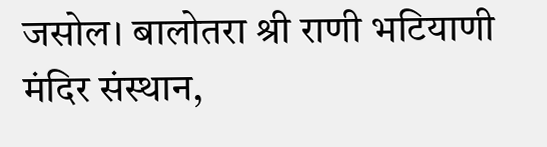जसोल। बालोतरा श्री राणी भटियाणी मंदिर संस्थान,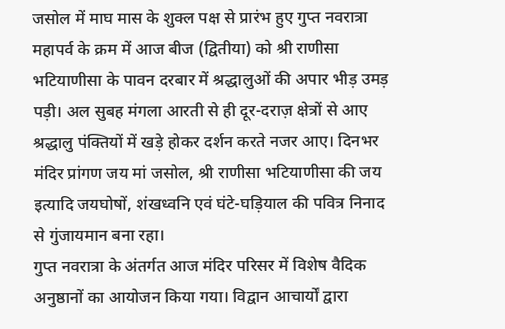जसोल में माघ मास के शुक्ल पक्ष से प्रारंभ हुए गुप्त नवरात्रा महापर्व के क्रम में आज बीज (द्वितीया) को श्री राणीसा भटियाणीसा के पावन दरबार में श्रद्धालुओं की अपार भीड़ उमड़ पड़ी। अल सुबह मंगला आरती से ही दूर-दराज़ क्षेत्रों से आए श्रद्धालु पंक्तियों में खड़े होकर दर्शन करते नजर आए। दिनभर मंदिर प्रांगण जय मां जसोल, श्री राणीसा भटियाणीसा की जय इत्यादि जयघोषों, शंखध्वनि एवं घंटे-घड़ियाल की पवित्र निनाद से गुंजायमान बना रहा।
गुप्त नवरात्रा के अंतर्गत आज मंदिर परिसर में विशेष वैदिक अनुष्ठानों का आयोजन किया गया। विद्वान आचार्यों द्वारा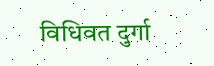विधिवत दुर्गा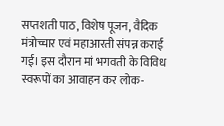सप्तशती पाठ, विशेष पूजन, वैदिक मंत्रोच्चार एवं महाआरती संपन्न कराई गई। इस दौरान मां भगवती के विविध स्वरूपों का आवाहन कर लोक-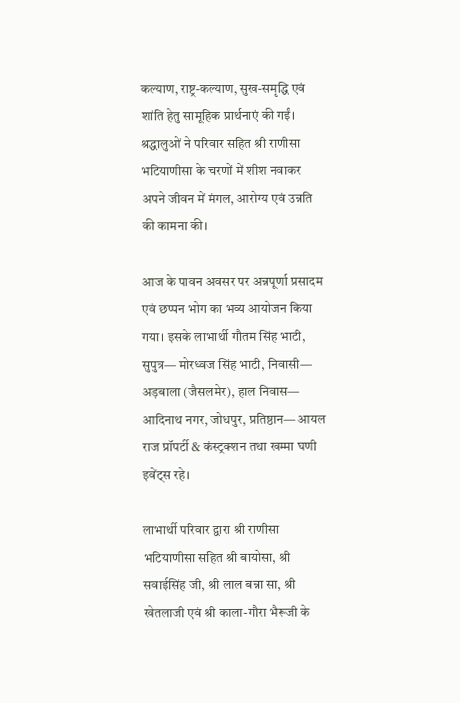कल्याण, राष्ट्र-कल्याण, सुख-समृद्धि एवं शांति हेतु सामूहिक प्रार्थनाएं की गईं। श्रद्धालुओं ने परिवार सहित श्री राणीसा भटियाणीसा के चरणों में शीश नवाकर अपने जीवन में मंगल, आरोग्य एवं उन्नति की कामना की।

आज के पावन अवसर पर अन्नपूर्णा प्रसादम एवं छप्पन भोग का भव्य आयोजन किया गया। इसके लाभार्थी गौतम सिंह भाटी, सुपुत्र— मोरध्वज सिंह भाटी, निवासी— अड़बाला (जैसलमेर), हाल निवास— आदिनाथ नगर, जोधपुर, प्रतिष्ठान— आयल राज प्रॉपर्टी & कंस्ट्रक्शन तथा खम्मा घणी इवेंट्स रहे।

लाभार्थी परिवार द्वारा श्री राणीसा भटियाणीसा सहित श्री बायोसा, श्री सवाईसिंह जी, श्री लाल बन्ना सा, श्री खेतलाजी एवं श्री काला-गौरा भैरूजी के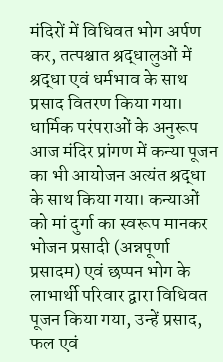मंदिरों में विधिवत भोग अर्पण कर, तत्पश्चात श्रद्धालुओं में श्रद्धा एवं धर्मभाव के साथ प्रसाद वितरण किया गया।
धार्मिक परंपराओं के अनुरूप आज मंदिर प्रांगण में कन्या पूजन का भी आयोजन अत्यंत श्रद्धा के साथ किया गया। कन्याओं को मां दुर्गा का स्वरूप मानकर भोजन प्रसादी (अन्नपूर्णा प्रसादम) एवं छप्पन भोग के लाभार्थी परिवार द्वारा विधिवत पूजन किया गया, उन्हें प्रसाद, फल एवं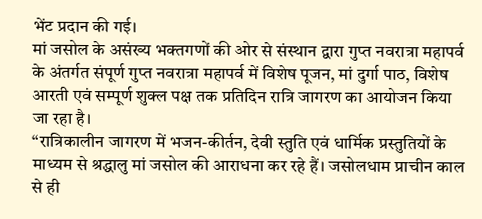भेंट प्रदान की गई।
मां जसोल के असंख्य भक्तगणों की ओर से संस्थान द्वारा गुप्त नवरात्रा महापर्व के अंतर्गत संपूर्ण गुप्त नवरात्रा महापर्व में विशेष पूजन, मां दुर्गा पाठ, विशेष आरती एवं सम्पूर्ण शुक्ल पक्ष तक प्रतिदिन रात्रि जागरण का आयोजन किया जा रहा है।
“रात्रिकालीन जागरण में भजन-कीर्तन, देवी स्तुति एवं धार्मिक प्रस्तुतियों के माध्यम से श्रद्धालु मां जसोल की आराधना कर रहे हैं। जसोलधाम प्राचीन काल से ही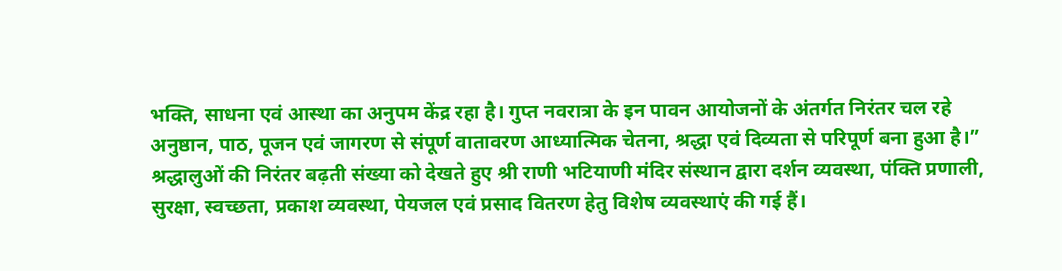भक्ति, साधना एवं आस्था का अनुपम केंद्र रहा है। गुप्त नवरात्रा के इन पावन आयोजनों के अंतर्गत निरंतर चल रहे अनुष्ठान, पाठ, पूजन एवं जागरण से संपूर्ण वातावरण आध्यात्मिक चेतना, श्रद्धा एवं दिव्यता से परिपूर्ण बना हुआ है।”
श्रद्धालुओं की निरंतर बढ़ती संख्या को देखते हुए श्री राणी भटियाणी मंदिर संस्थान द्वारा दर्शन व्यवस्था, पंक्ति प्रणाली, सुरक्षा, स्वच्छता, प्रकाश व्यवस्था, पेयजल एवं प्रसाद वितरण हेतु विशेष व्यवस्थाएं की गई हैं।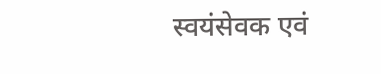स्वयंसेवक एवं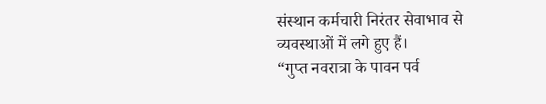संस्थान कर्मचारी निरंतर सेवाभाव से व्यवस्थाओं में लगे हुए हैं।
“गुप्त नवरात्रा के पावन पर्व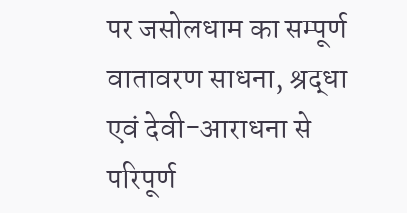पर जसोलधाम का सम्पूर्ण वातावरण साधना, श्रद्धा एवं देवी-आराधना से परिपूर्ण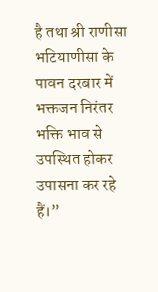है तथा श्री राणीसा भटियाणीसा के पावन दरबार में भक्तजन निरंतर भक्ति भाव से उपस्थित होकर उपासना कर रहे हैं।”